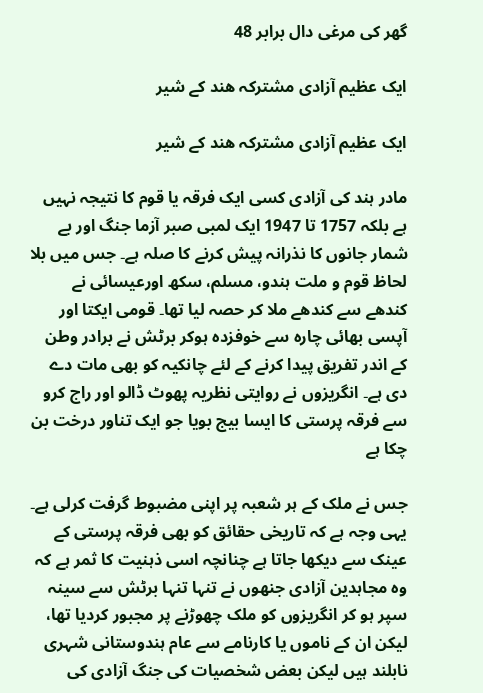گھر کی مرغی دال برابر 48

ایک عظیم آزادی مشترکہ ھند کے شیر

ایک عظیم آزادی مشترکہ ھند کے شیر

مادر ہند کی آزادی کسی ایک فرقہ یا قوم کا نتیجہ نہیں ہے بلکہ 1757 تا 1947 ایک لمبی صبر آزما جنگ اور بے شمار جانوں کا نذرانہ پیش کرنے کا صلہ ہے۔ جس میں بلا لحاظ قوم و ملت ہندو، مسلم، سکھ اورعیسائی نے کندھے سے کندھے ملا کر حصہ لیا تھا۔ قومی ایکتا اور آپسی بھائی چارہ سے خوفزدہ ہوکر برٹش نے برادر وطن کے اندر تفریق پیدا کرنے کے لئے چانکیہ کو بھی مات دے دی ہے۔ انگریزوں نے روایتی نظریہ پھوٹ ڈالو اور راج کرو سے فرقہ پرستی کا ایسا بیج بویا جو ایک تناور درخت بن چکا ہے

جس نے ملک کے ہر شعبہ پر اپنی مضبوط گرفت کرلی ہے۔ یہی وجہ ہے کہ تاریخی حقائق کو بھی فرقہ پرستی کے عینک سے دیکھا جاتا ہے چنانچہ اسی ذہنیت کا ثمر ہے کہ وہ مجاہدین آزادی جنھوں نے تنہا تنہا برٹش سے سینہ سپر ہو کر انگریزوں کو ملک چھوڑنے پر مجبور کردیا تھا، لیکن ان کے ناموں یا کارنامے سے عام ہندوستانی شہری نابلند ہیں لیکن بعض شخصیات کی جنگ آزادی کی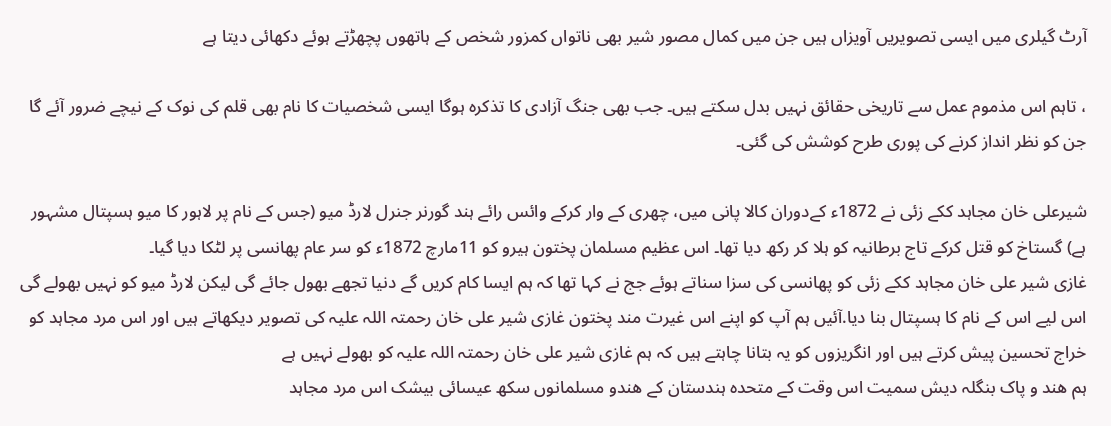آرٹ گیلری میں ایسی تصویریں آویزاں ہیں جن میں کمال مصور شیر بھی ناتواں کمزور شخص کے ہاتھوں پچھڑتے ہوئے دکھائی دیتا ہے

، تاہم اس مذموم عمل سے تاریخی حقائق نہیں بدل سکتے ہیں۔ جب بھی جنگ آزادی کا تذکرہ ہوگا ایسی شخصیات کا نام بھی قلم کی نوک کے نیچے ضرور آئے گا جن کو نظر انداز کرنے کی پوری طرح کوشش کی گئی۔

شیرعلی خان مجاہد ککے زئی نے 1872ء کےدوران کالا پانی میں، چهری کے وار کرکے وائس رائے ہند گورنر جنرل لارڈ میو (جس کے نام پر لاہور کا میو ہسپتال مشہور ہے) گستاخ کو قتل کرکے تاج برطانیہ کو ہلا کر رکھ دیا تھا۔ اس عظیم مسلمان پختون ہیرو کو 11مارچ 1872ء کو سر عام پهانسی پر لٹکا دیا گیا۔
غازی شیر علی خان مجاہد ککے زئی کو پھانسی کی سزا سناتے ہوئے جج نے کہا تھا کہ ہم ایسا کام کریں گے دنیا تجھے بھول جائے گی لیکن لارڈ میو کو نہیں بھولے گی اس لیے اس کے نام کا ہسپتال بنا دیا.آئیں ہم آپ کو اپنے اس غیرت مند پختون غازی شیر علی خان رحمتہ اللہ علیہ کی تصویر دیکھاتے ہیں اور اس مرد مجاہد کو خراج تحسین پیش کرتے ہیں اور انگریزوں کو یہ بتانا چاہتے ہیں کہ ہم غازی شیر علی خان رحمتہ اللہ علیہ کو بھولے نہیں ہے
ہم ھند و پاک بنگلہ دیش سمیت اس وقت کے متحدہ ہندستان کے ھندو مسلمانوں سکھ عیسائی بیشک اس مرد مجاہد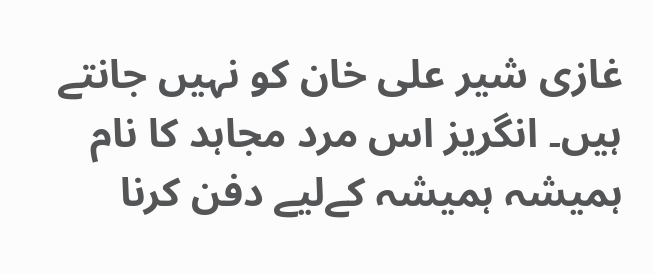غازی شیر علی خان کو نہیں جانتے ہیں۔ انگریز اس مرد مجاہد کا نام ہمیشہ ہمیشہ کےلیے دفن کرنا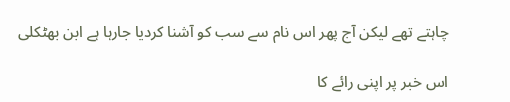چاہتے تھے لیکن آج پھر اس نام سے سب کو آشنا کردیا جارہا ہے ابن بھٹکلی

اس خبر پر اپنی رائے کا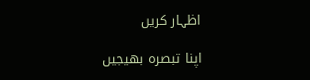اظہار کریں

اپنا تبصرہ بھیجیں